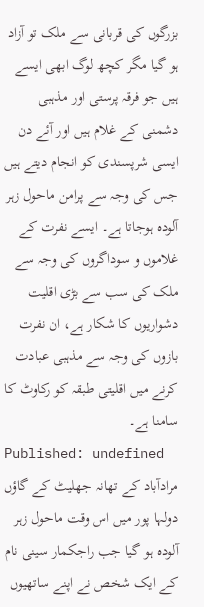بزرگوں کی قربانی سے ملک تو آزاد ہو گیا مگر کچھ لوگ ابھی ایسے ہیں جو فرقہ پرستی اور مذہبی دشمنی کے غلام ہیں اور آئے دن ایسی شرپسندی کو انجام دیتے ہیں جس کی وجہ سے پرامن ماحول زہر آلودہ ہوجاتا ہے۔ ایسے نفرت کے غلاموں و سوداگروں کی وجہ سے ملک کی سب سے بڑی اقلیت دشواریوں کا شکار ہے، ان نفرت بازوں کی وجہ سے مذہبی عبادت کرنے میں اقلیتی طبقہ کو رکاوٹ کا سامنا ہے۔
Published: undefined
مرادآباد کے تھانہ جھلیٹ کے گاؤں دولہا پور میں اس وقت ماحول زہر آلودہ ہو گیا جب راجکمار سینی نام کے ایک شخص نے اپنے ساتھیوں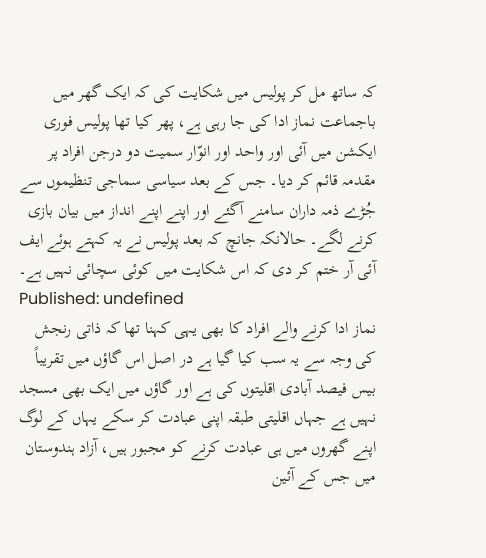کہ ساتھ مل کر پولیس میں شکایت کی کہ ایک گھر میں باجماعت نماز ادا کی جا رہی ہے، پھر کیا تھا پولیس فوری ایکشن میں آئی اور واحد اور انوّار سمیت دو درجن افراد پر مقدمہ قائم کر دیا۔ جس کے بعد سیاسی سماجی تنظیموں سے جُڑے ذمہ داران سامنے آگئے اور اپنے اپنے انداز میں بیان بازی کرنے لگے۔ حالانکہ جانچ کہ بعد پولیس نے یہ کہتے ہوئے ایف آئی آر ختم کر دی کہ اس شکایت میں کوئی سچائی نہیں ہے۔
Published: undefined
نماز ادا کرنے والے افراد کا بھی یہی کہنا تھا کہ ذاتی رنجش کی وجہ سے یہ سب کیا گیا ہے در اصل اس گاؤں میں تقریباً بیس فیصد آبادی اقلیتوں کی ہے اور گاؤں میں ایک بھی مسجد نہیں ہے جہاں اقلیتی طبقہ اپنی عبادت کر سکے یہاں کے لوگ اپنے گھروں میں ہی عبادت کرنے کو مجبور ہیں، آزاد ہندوستان میں جس کے آئین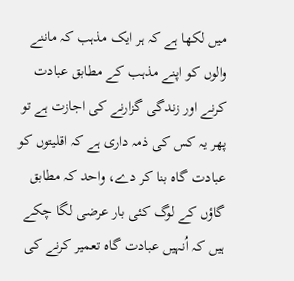میں لکھا ہے کہ ہر ایک مذہب کہ ماننے والوں کو اپنے مذہب کے مطابق عبادت کرنے اور زندگی گزارنے کی اجازت ہے تو پھر یہ کس کی ذمہ داری ہے کہ اقلیتوں کو عبادت گاہ بنا کر دے، واحد کہ مطابق گاؤں کے لوگ کئی بار عرضی لگا چکے ہیں کہ اُنہیں عبادت گاہ تعمیر کرنے کی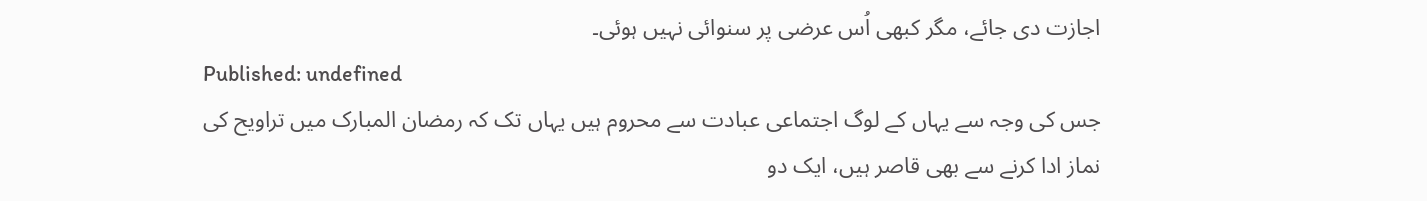اجازت دی جائے، مگر کبھی اُس عرضی پر سنوائی نہیں ہوئی۔
Published: undefined
جس کی وجہ سے یہاں کے لوگ اجتماعی عبادت سے محروم ہیں یہاں تک کہ رمضان المبارک میں تراویح کی نماز ادا کرنے سے بھی قاصر ہیں، ایک دو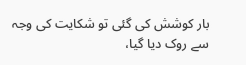بار کوشش کی گئی تو شکایت کی وجہ سے روک دیا گیا،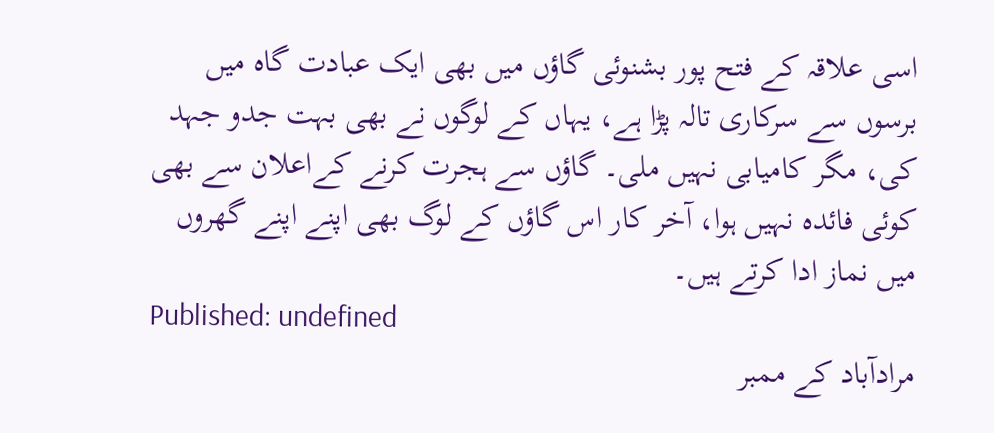اسی علاقہ کے فتح پور بشنوئی گاؤں میں بھی ایک عبادت گاہ میں برسوں سے سرکاری تالہ پڑا ہے، یہاں کے لوگوں نے بھی بہت جدو جہد کی، مگر کامیابی نہیں ملی۔ گاؤں سے ہجرت کرنے کےاعلان سے بھی کوئی فائدہ نہیں ہوا، آخر کار اس گاؤں کے لوگ بھی اپنے اپنے گھروں میں نماز ادا کرتے ہیں۔
Published: undefined
مرادآباد کے ممبر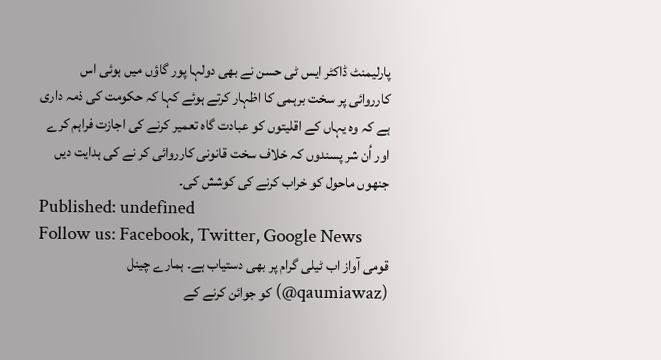پارلیمنٹ ڈاکٹر ایس ٹی حسن نے بھی دولہا پور گاؤں میں ہوئی اس کارروائی پر سخت برہمی کا اظہار کرتے ہوئے کہا کہ حکومت کی ذمہ داری ہے کہ وہ یہاں کے اقلیتوں کو عبادت گاہ تعمیر کرنے کی اجازت فراہم کرے اور اُن شر پسندوں کہ خلاف سخت قانونی کارروائی کر نے کی ہدایت دیں جنھوں ماحول کو خراب کرنے کی کوشش کی۔
Published: undefined
Follow us: Facebook, Twitter, Google News
قومی آواز اب ٹیلی گرام پر بھی دستیاب ہے۔ ہمارے چینل (qaumiawaz@) کو جوائن کرنے کے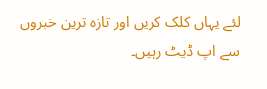لئے یہاں کلک کریں اور تازہ ترین خبروں سے اپ ڈیٹ رہیں۔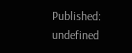Published: undefined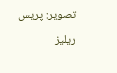تصویر: پریس ریلیز